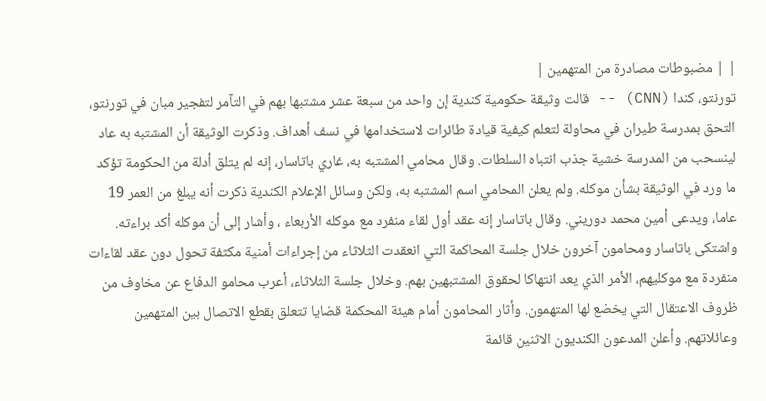| | مضبوطات مصادرة من المتهمين |
تورنتو، كندا (CNN) -- قالت وثيقة حكومية كندية إن واحد من سبعة عشر مشتبها بهم في التآمر لتفجير مبان في تورنتو، التحق بمدرسة طيران في محاولة لتعلم كيفية قيادة طائرات لاستخدامها في نسف أهداف. وذكرت الوثيقة أن المشتبه به عاد لينسحب من المدرسة خشية جذب انتباه السلطات. وقال محامي المشتبه به، غاري باتاسار، إنه لم يتلق أدلة من الحكومة تؤكد ما ورد في الوثيقة بشأن موكله. ولم يعلن المحامي اسم المشتبه به، ولكن وسائل الإعلام الكندية ذكرت أنه يبلغ من العمر 19 عاما، ويدعى أمين محمد دوريني. وقال باتاسار إنه عقد أول لقاء منفرد مع موكله الأربعاء ، وأشار إلى أن موكله أكد براءته. واشتكى باتاسار ومحامون آخرون خلال جلسة المحاكمة التي انعقدت الثلاثاء من إجراءات أمنية مكثفة تحول دون عقد لقاءات منفردة مع موكليهم، الأمر الذي يعد انتهاكا لحقوق المشتبهين بهم. وخلال جلسة الثلاثاء، أعرب محامو الدفاع عن مخاوف من ظروف الاعتقال التي يخضع لها المتهمون. وأثار المحامون أمام هيئة المحكمة قضايا تتعلق بقطع الاتصال بين المتهمين وعائلاتهم. وأعلن المدعون الكنديون الاثنين قائمة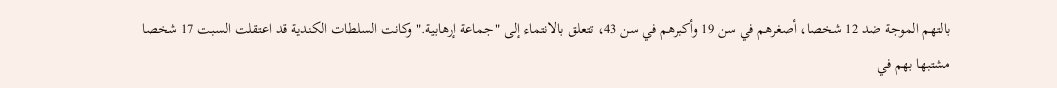بالتهم الموجة ضد 12 شخصا، أصغرهم في سن 19 وأكبرهم في سن 43، تتعلق بالانتماء إلى "جماعة إرهابية." وكانت السلطات الكندية قد اعتقلت السبت 17 شخصا مشتبها بهم في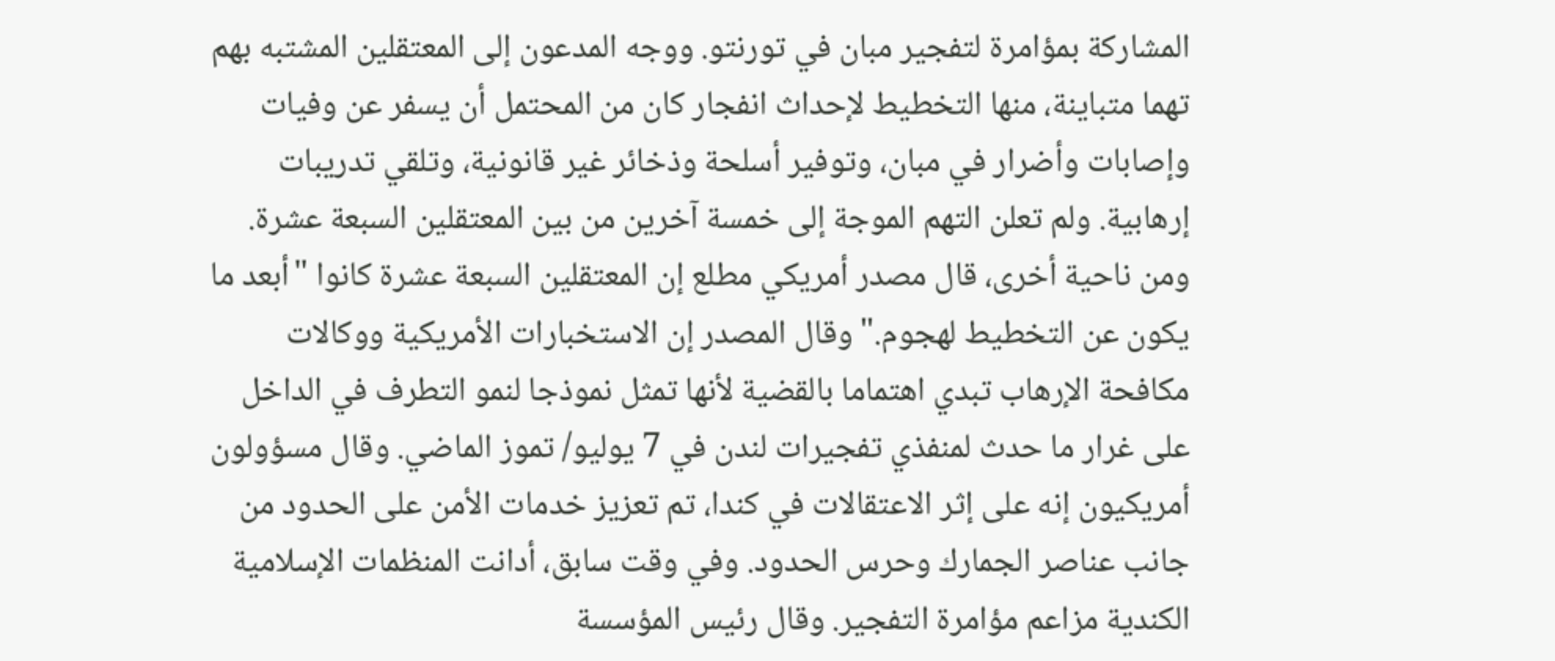المشاركة بمؤامرة لتفجير مبان في تورنتو. ووجه المدعون إلى المعتقلين المشتبه بهم تهما متباينة، منها التخطيط لإحداث انفجار كان من المحتمل أن يسفر عن وفيات وإصابات وأضرار في مبان، وتوفير أسلحة وذخائر غير قانونية، وتلقي تدريبات إرهابية. ولم تعلن التهم الموجة إلى خمسة آخرين من بين المعتقلين السبعة عشرة. ومن ناحية أخرى، قال مصدر أمريكي مطلع إن المعتقلين السبعة عشرة كانوا "أبعد ما يكون عن التخطيط لهجوم." وقال المصدر إن الاستخبارات الأمريكية ووكالات مكافحة الإرهاب تبدي اهتماما بالقضية لأنها تمثل نموذجا لنمو التطرف في الداخل على غرار ما حدث لمنفذي تفجيرات لندن في 7 يوليو/ تموز الماضي. وقال مسؤولون أمريكيون إنه على إثر الاعتقالات في كندا، تم تعزيز خدمات الأمن على الحدود من جانب عناصر الجمارك وحرس الحدود. وفي وقت سابق، أدانت المنظمات الإسلامية الكندية مزاعم مؤامرة التفجير. وقال رئيس المؤسسة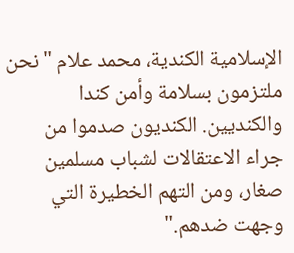الإسلامية الكندية، محمد علام "نحن ملتزمون بسلامة وأمن كندا والكنديين. الكنديون صدموا من جراء الاعتقالات لشباب مسلمين صغار، ومن التهم الخطيرة التي وجهت ضدهم."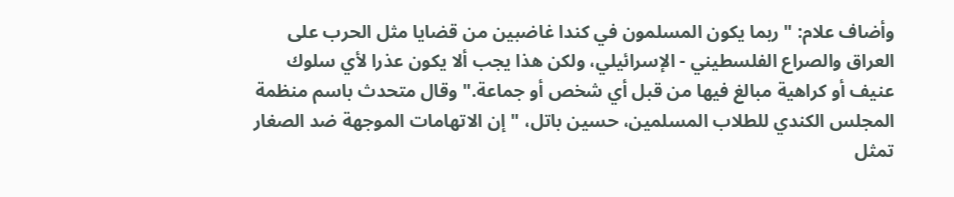وأضاف علام: "ربما يكون المسلمون في كندا غاضبين من قضايا مثل الحرب على العراق والصراع الفلسطيني - الإسرائيلي، ولكن هذا يجب ألا يكون عذرا لأي سلوك عنيف أو كراهية مبالغ فيها من قبل أي شخص أو جماعة." وقال متحدث باسم منظمة المجلس الكندي للطلاب المسلمين، حسين باتل، "إن الاتهامات الموجهة ضد الصغار تمثل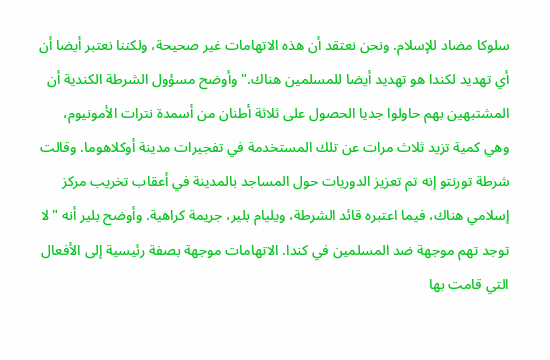سلوكا مضاد للإسلام. ونحن نعتقد أن هذه الاتهامات غير صحيحة، ولكننا نعتبر أيضا أن أي تهديد لكندا هو تهديد أيضا للمسلمين هناك." وأوضح مسؤول الشرطة الكندية أن المشتبهين بهم حاولوا جديا الحصول على ثلاثة أطنان من أسمدة نترات الأمونيوم، وهي كمية تزيد ثلاث مرات عن تلك المستخدمة في تفجيرات مدينة أوكلاهوما. وقالت شرطة تورنتو إنه تم تعزيز الدوريات حول المساجد بالمدينة في أعقاب تخريب مركز إسلامي هناك، فيما اعتبره قائد الشرطة، ويليام بلير، جريمة كراهية. وأوضح بلير أنه "لا توجد تهم موجهة ضد المسلمين في كندا. الاتهامات موجهة بصفة رئيسية إلى الأفعال التي قامت بها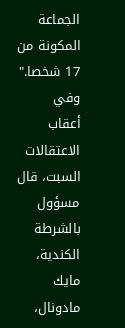الجماعة المكونة من 17 شخصا." وفي أعقاب الاعتقالات السبت، قال مسؤول بالشرطة الكندية، مايك مادونال،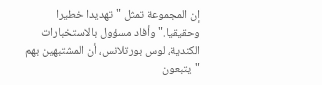إن المجموعة تمثل "تهديدا خطيرا وحقيقيا." وأفاد مسؤول بالاستخبارات الكندية، لوس بورتلانس، أن المشتبهين بهم "يتبعون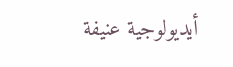أيديولوجية عنيفة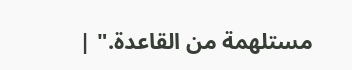مستلهمة من القاعدة." |